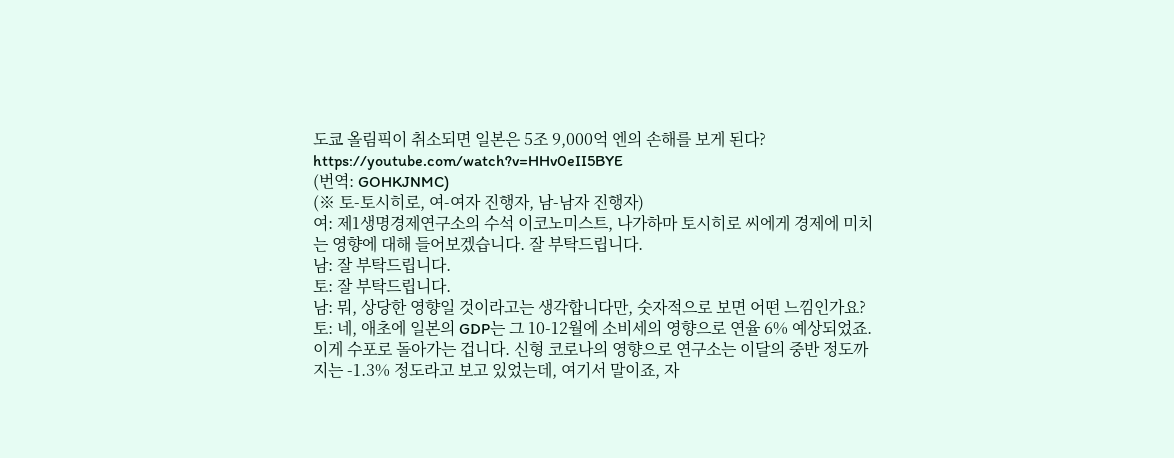도쿄 올림픽이 취소되면 일본은 5조 9,000억 엔의 손해를 보게 된다?
https://youtube.com/watch?v=HHv0eII5BYE
(번역: GOHKJNMC)
(※ 토-토시히로, 여-여자 진행자, 남-남자 진행자)
여: 제1생명경제연구소의 수석 이코노미스트, 나가하마 토시히로 씨에게 경제에 미치는 영향에 대해 들어보겠습니다. 잘 부탁드립니다.
남: 잘 부탁드립니다.
토: 잘 부탁드립니다.
남: 뭐, 상당한 영향일 것이라고는 생각합니다만, 숫자적으로 보면 어떤 느낌인가요?
토: 네, 애초에 일본의 GDP는 그 10-12월에 소비세의 영향으로 연율 6% 예상되었죠. 이게 수포로 돌아가는 겁니다. 신형 코로나의 영향으로 연구소는 이달의 중반 정도까지는 -1.3% 정도라고 보고 있었는데, 여기서 말이죠, 자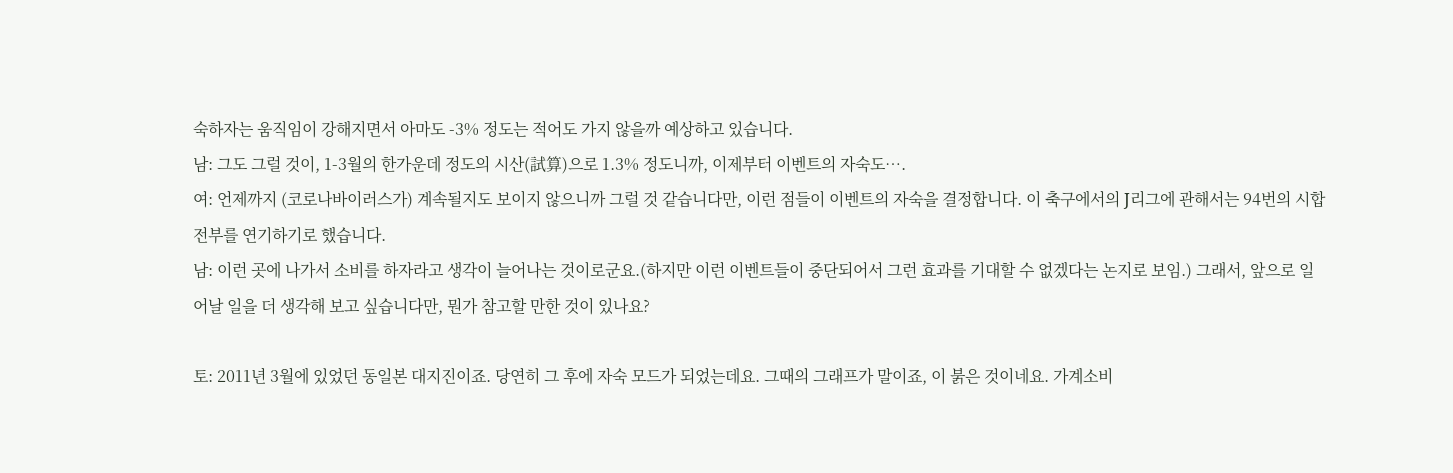숙하자는 움직임이 강해지면서 아마도 -3% 정도는 적어도 가지 않을까 예상하고 있습니다.
남: 그도 그럴 것이, 1-3월의 한가운데 정도의 시산(試算)으로 1.3% 정도니까, 이제부터 이벤트의 자숙도….
여: 언제까지 (코로나바이러스가) 계속될지도 보이지 않으니까 그럴 것 같습니다만, 이런 점들이 이벤트의 자숙을 결정합니다. 이 축구에서의 J리그에 관해서는 94번의 시합 전부를 연기하기로 했습니다.
남: 이런 곳에 나가서 소비를 하자라고 생각이 늘어나는 것이로군요.(하지만 이런 이벤트들이 중단되어서 그런 효과를 기대할 수 없겠다는 논지로 보임.) 그래서, 앞으로 일어날 일을 더 생각해 보고 싶습니다만, 뭔가 참고할 만한 것이 있나요?

토: 2011년 3월에 있었던 동일본 대지진이죠. 당연히 그 후에 자숙 모드가 되었는데요. 그때의 그래프가 말이죠, 이 붉은 것이네요. 가계소비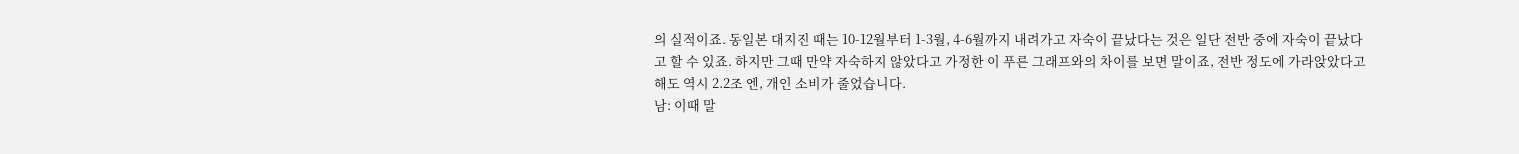의 실적이죠. 동일본 대지진 때는 10-12월부터 1-3월, 4-6월까지 내려가고 자숙이 끝났다는 것은 일단 전반 중에 자숙이 끝났다고 할 수 있죠. 하지만 그때 만약 자숙하지 않았다고 가정한 이 푸른 그래프와의 차이를 보면 말이죠, 전반 정도에 가라앉았다고 해도 역시 2.2조 엔, 개인 소비가 줄었습니다.
남: 이때 말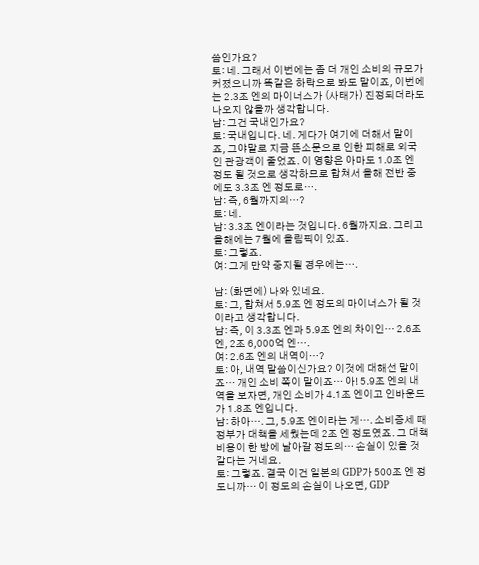씀인가요?
토: 네. 그래서 이번에는 좀 더 개인 소비의 규모가 커졌으니까 똑같은 하락으로 봐도 말이죠, 이번에는 2.3조 엔의 마이너스가 (사태가) 진정되더라도 나오지 않을까 생각합니다.
남: 그건 국내인가요?
토: 국내입니다. 네. 게다가 여기에 더해서 말이죠, 그야말로 지금 뜬소문으로 인한 피해로 외국인 관광객이 줄었죠. 이 영향은 아마도 1.0조 엔 정도 될 것으로 생각하므로 합쳐서 올해 전반 중에도 3.3조 엔 정도로….
남: 즉, 6월까지의…?
토: 네.
남: 3.3조 엔이라는 것입니다. 6월까지요. 그리고 올해에는 7월에 올림픽이 있죠.
토: 그렇죠.
여: 그게 만약 중지될 경우에는….

남: (화면에) 나와 있네요.
토: 그, 합쳐서 5.9조 엔 정도의 마이너스가 될 것이라고 생각합니다.
남: 즉, 이 3.3조 엔과 5.9조 엔의 차이인… 2.6조 엔, 2조 6,000억 엔….
여: 2.6조 엔의 내역이…?
토: 아, 내역 말씀이신가요? 이것에 대해선 말이죠… 개인 소비 쪽이 말이죠… 아! 5.9조 엔의 내역을 보자면, 개인 소비가 4.1조 엔이고 인바운드가 1.8조 엔입니다.
남: 하아…. 그, 5.9조 엔이라는 게…. 소비증세 때 정부가 대책을 세웠는데 2조 엔 정도였죠. 그 대책 비용이 한 방에 날아갈 정도의… 손실이 있을 것 같다는 거네요.
토: 그렇죠. 결국 이건 일본의 GDP가 500조 엔 정도니까… 이 정도의 손실이 나오면, GDP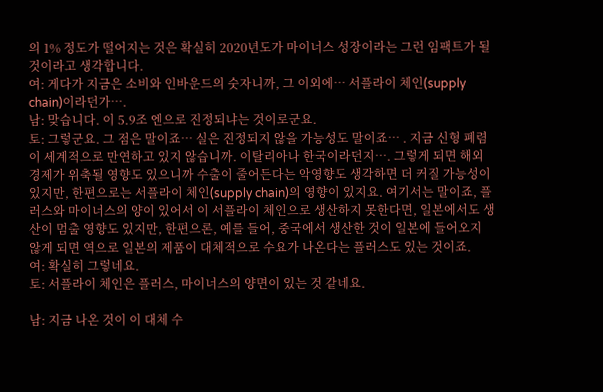의 1% 정도가 떨어지는 것은 확실히 2020년도가 마이너스 성장이라는 그런 임팩트가 될 것이라고 생각합니다.
여: 게다가 지금은 소비와 인바운드의 숫자니까, 그 이외에… 서플라이 체인(supply chain)이라던가….
남: 맞습니다. 이 5.9조 엔으로 진정되냐는 것이로군요.
토: 그렇군요. 그 점은 말이죠… 실은 진정되지 않을 가능성도 말이죠… . 지금 신형 폐렴이 세계적으로 만연하고 있지 않습니까. 이탈리아나 한국이라던지…. 그렇게 되면 해외 경제가 위축될 영향도 있으니까 수출이 줄어든다는 악영향도 생각하면 더 커질 가능성이 있지만, 한편으로는 서플라이 체인(supply chain)의 영향이 있지요. 여기서는 말이죠, 플러스와 마이너스의 양이 있어서 이 서플라이 체인으로 생산하지 못한다면, 일본에서도 생산이 멈출 영향도 있지만, 한편으론, 예를 들어, 중국에서 생산한 것이 일본에 들어오지 않게 되면 역으로 일본의 제품이 대체적으로 수요가 나온다는 플러스도 있는 것이죠.
여: 확실히 그렇네요.
토: 서플라이 체인은 플러스, 마이너스의 양면이 있는 것 같네요.

남: 지금 나온 것이 이 대체 수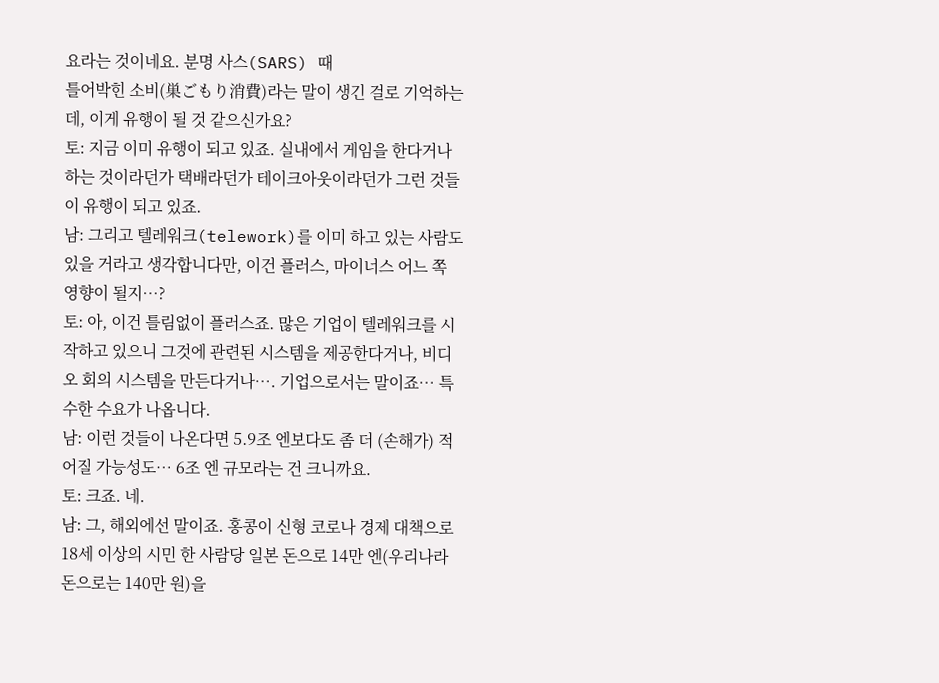요라는 것이네요. 분명 사스(SARS) 때
틀어박힌 소비(巣ごもり消費)라는 말이 생긴 걸로 기억하는데, 이게 유행이 될 것 같으신가요?
토: 지금 이미 유행이 되고 있죠. 실내에서 게임을 한다거나 하는 것이라던가 택배라던가 테이크아웃이라던가 그런 것들이 유행이 되고 있죠.
남: 그리고 텔레워크(telework)를 이미 하고 있는 사람도 있을 거라고 생각합니다만, 이건 플러스, 마이너스 어느 쪽 영향이 될지…?
토: 아, 이건 틀림없이 플러스죠. 많은 기업이 텔레워크를 시작하고 있으니 그것에 관련된 시스템을 제공한다거나, 비디오 회의 시스템을 만든다거나…. 기업으로서는 말이죠… 특수한 수요가 나옵니다.
남: 이런 것들이 나온다면 5.9조 엔보다도 좀 더 (손해가) 적어질 가능성도… 6조 엔 규모라는 건 크니까요.
토: 크죠. 네.
남: 그, 해외에선 말이죠. 홍콩이 신형 코로나 경제 대책으로 18세 이상의 시민 한 사람당 일본 돈으로 14만 엔(우리나라 돈으로는 140만 원)을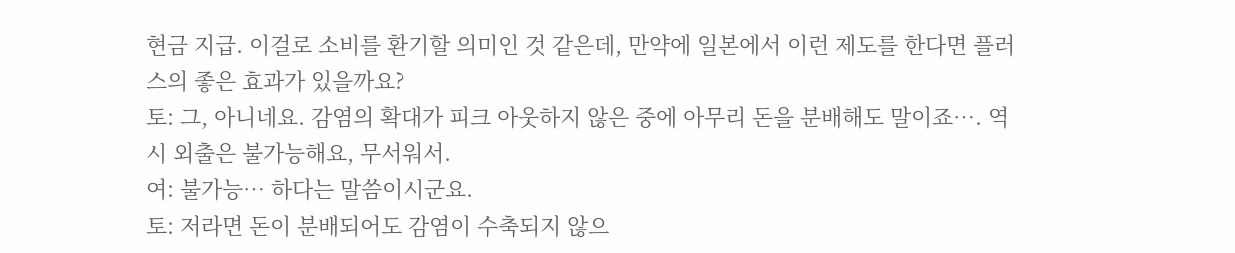현금 지급. 이걸로 소비를 환기할 의미인 것 같은데, 만약에 일본에서 이런 제도를 한다면 플러스의 좋은 효과가 있을까요?
토: 그, 아니네요. 감염의 확대가 피크 아웃하지 않은 중에 아무리 돈을 분배해도 말이죠…. 역시 외출은 불가능해요, 무서워서.
여: 불가능… 하다는 말씀이시군요.
토: 저라면 돈이 분배되어도 감염이 수축되지 않으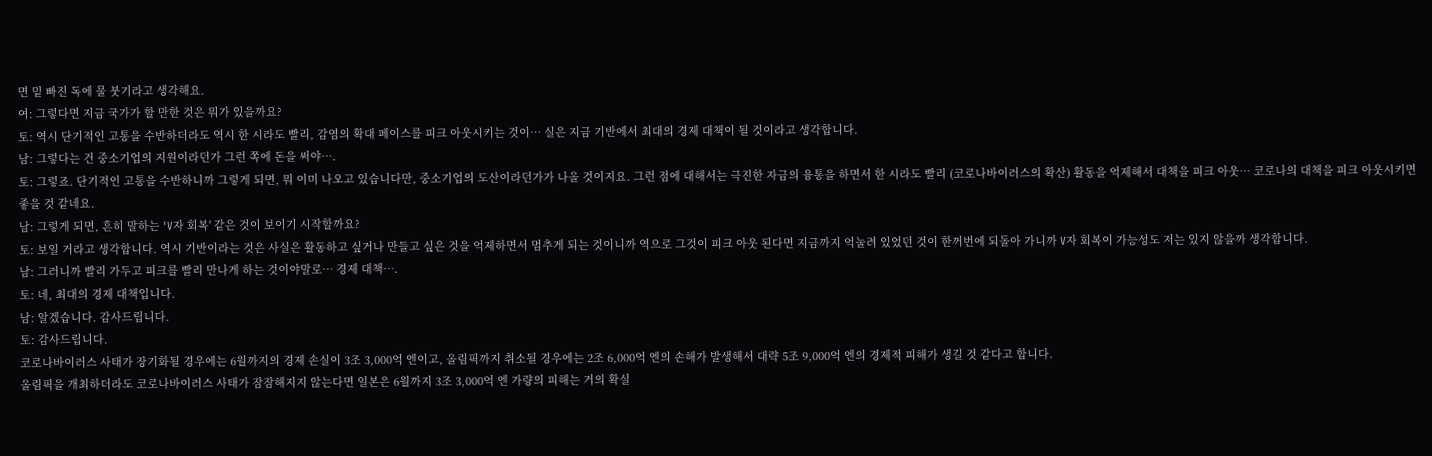면 밑 빠진 독에 물 붓기라고 생각해요.
여: 그렇다면 지금 국가가 할 만한 것은 뭐가 있을까요?
토: 역시 단기적인 고통을 수반하더라도 역시 한 시라도 빨리, 감염의 확대 페이스를 피크 아웃시키는 것이… 실은 지금 기반에서 최대의 경제 대책이 될 것이라고 생각합니다.
남: 그렇다는 건 중소기업의 지원이라던가 그런 쪽에 돈을 써야….
토: 그렇죠. 단기적인 고통을 수반하니까 그렇게 되면, 뭐 이미 나오고 있습니다만, 중소기업의 도산이라던가가 나올 것이지요. 그런 점에 대해서는 극진한 자금의 융통을 하면서 한 시라도 빨리 (코로나바이러스의 확산) 활동을 억제해서 대책을 피크 아웃… 코로나의 대책을 피크 아웃시키면 좋을 것 같네요.
남: 그렇게 되면, 흔히 말하는 'V자 회복' 같은 것이 보이기 시작할까요?
토: 보일 거라고 생각합니다. 역시 기반이라는 것은 사실은 활동하고 싶거나 만들고 싶은 것을 억제하면서 멈추게 되는 것이니까 역으로 그것이 피크 아웃 된다면 지금까지 억눌려 있었던 것이 한꺼번에 되돌아 가니까 V자 회복이 가능성도 저는 있지 않을까 생각합니다.
남: 그러니까 빨리 가두고 피크를 빨리 만나게 하는 것이야말로… 경제 대책….
토: 네, 최대의 경제 대책입니다.
남: 알겠습니다. 감사드립니다.
토: 감사드립니다.
코로나바이러스 사태가 장기화될 경우에는 6월까지의 경제 손실이 3조 3,000억 엔이고, 올림픽까지 취소될 경우에는 2조 6,000억 엔의 손해가 발생해서 대략 5조 9,000억 엔의 경제적 피해가 생길 것 같다고 합니다.
올림픽을 개최하더라도 코로나바이러스 사태가 잠잠해지지 않는다면 일본은 6월까지 3조 3,000억 엔 가량의 피해는 거의 확실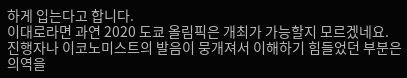하게 입는다고 합니다.
이대로라면 과연 2020 도쿄 올림픽은 개최가 가능할지 모르겠네요.
진행자나 이코노미스트의 발음이 뭉개져서 이해하기 힘들었던 부분은 의역을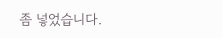좀 넣었습니다.